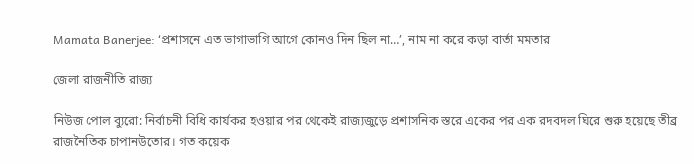Mamata Banerjee: ‘প্রশাসনে এত ভাগাভাগি আগে কোনও দিন ছিল না…’, নাম না করে কড়া বার্তা মমতার

জেলা রাজনীতি রাজ্য

নিউজ পোল ব্যুরো: নির্বাচনী বিধি কার্যকর হওয়ার পর থেকেই রাজ্যজুড়ে প্রশাসনিক স্তরে একের পর এক রদবদল ঘিরে শুরু হয়েছে তীব্র রাজনৈতিক চাপানউতোর। গত কয়েক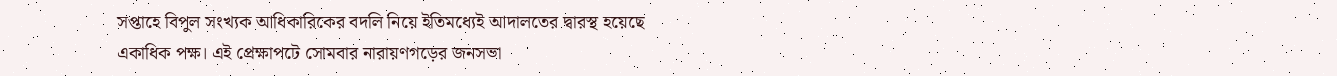সপ্তাহে বিপুল সংখ্যক আধিকারিকের বদলি নিয়ে ইতিমধ্যেই আদালতের দ্বারস্থ হয়েছে একাধিক পক্ষ। এই প্রেক্ষাপটে সোমবার নারায়ণগড়ের জনসভা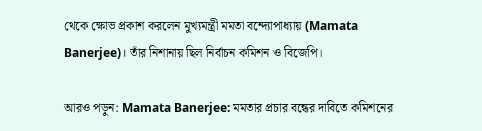থেকে ক্ষোভ প্রকাশ করলেন মুখ্যমন্ত্রী মমতা বন্দ্যোপাধ্যায় (Mamata Banerjee)। তাঁর নিশানায় ছিল নির্বাচন কমিশন ও বিজেপি।

আরও পড়ুন: Mamata Banerjee: মমতার প্রচার বন্ধের দাবিতে কমিশনের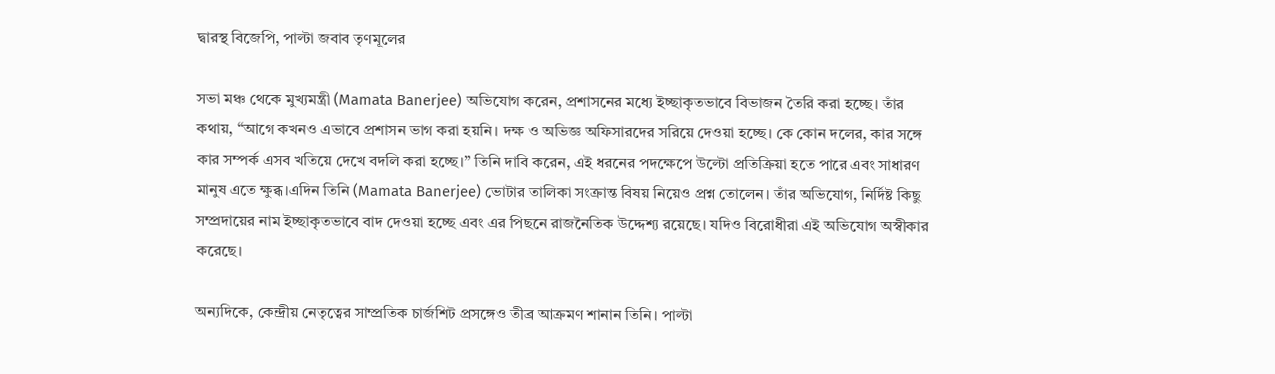দ্বারস্থ বিজেপি, পাল্টা জবাব তৃণমূলের

সভা মঞ্চ থেকে মুখ্যমন্ত্রী (Mamata Banerjee) অভিযোগ করেন, প্রশাসনের মধ্যে ইচ্ছাকৃতভাবে বিভাজন তৈরি করা হচ্ছে। তাঁর কথায়, “আগে কখনও এভাবে প্রশাসন ভাগ করা হয়নি। দক্ষ ও অভিজ্ঞ অফিসারদের সরিয়ে দেওয়া হচ্ছে। কে কোন দলের, কার সঙ্গে কার সম্পর্ক এসব খতিয়ে দেখে বদলি করা হচ্ছে।” তিনি দাবি করেন, এই ধরনের পদক্ষেপে উল্টো প্রতিক্রিয়া হতে পারে এবং সাধারণ মানুষ এতে ক্ষুব্ধ।এদিন তিনি (Mamata Banerjee) ভোটার তালিকা সংক্রান্ত বিষয় নিয়েও প্রশ্ন তোলেন। তাঁর অভিযোগ, নির্দিষ্ট কিছু সম্প্রদায়ের নাম ইচ্ছাকৃতভাবে বাদ দেওয়া হচ্ছে এবং এর পিছনে রাজনৈতিক উদ্দেশ্য রয়েছে। যদিও বিরোধীরা এই অভিযোগ অস্বীকার করেছে।

অন্যদিকে, কেন্দ্রীয় নেতৃত্বের সাম্প্রতিক চার্জশিট প্রসঙ্গেও তীব্র আক্রমণ শানান তিনি। পাল্টা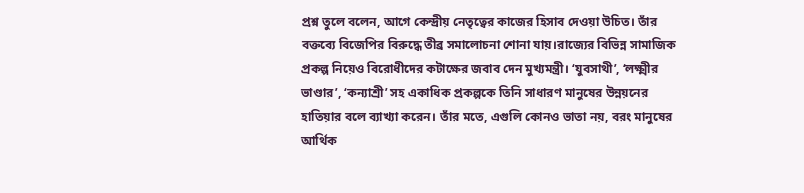প্রশ্ন তুলে বলেন, আগে কেন্দ্রীয় নেতৃত্বের কাজের হিসাব দেওয়া উচিত। তাঁর বক্তব্যে বিজেপির বিরুদ্ধে তীব্র সমালোচনা শোনা যায়।রাজ্যের বিভিন্ন সামাজিক প্রকল্প নিয়েও বিরোধীদের কটাক্ষের জবাব দেন মুখ্যমন্ত্রী। ‘যুবসাথী’, ‘লক্ষ্মীর ভাণ্ডার’, ‘কন্যাশ্রী’ সহ একাধিক প্রকল্পকে তিনি সাধারণ মানুষের উন্নয়নের হাতিয়ার বলে ব্যাখ্যা করেন। তাঁর মতে, এগুলি কোনও ভাতা নয়, বরং মানুষের আর্থিক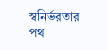স্বনির্ভরতার পথ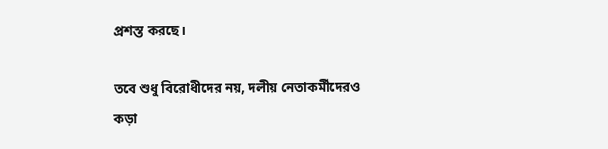প্রশস্ত করছে।

তবে শুধু বিরোধীদের নয়, দলীয় নেতাকর্মীদেরও কড়া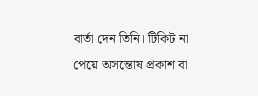বার্তা দেন তিনি। টিকিট না পেয়ে অসন্তোষ প্রকাশ বা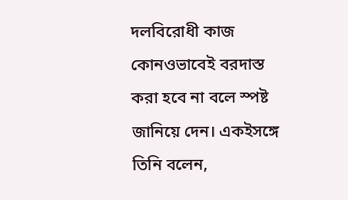দলবিরোধী কাজ কোনওভাবেই বরদাস্ত করা হবে না বলে স্পষ্ট জানিয়ে দেন। একইসঙ্গে তিনি বলেন,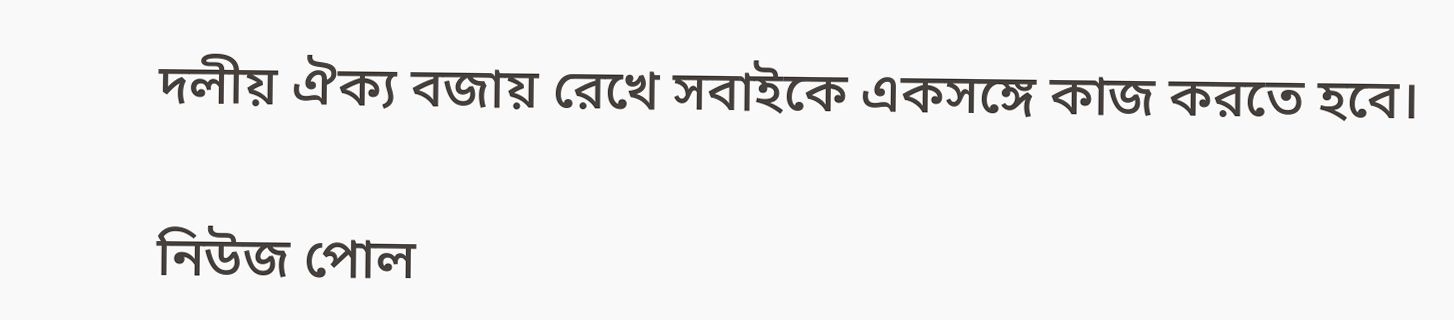দলীয় ঐক্য বজায় রেখে সবাইকে একসঙ্গে কাজ করতে হবে।

নিউজ পোল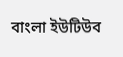বাংলা ইউটিউব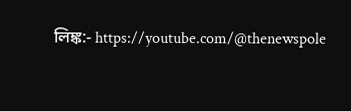লিঙ্ক:- https://youtube.com/@thenewspole